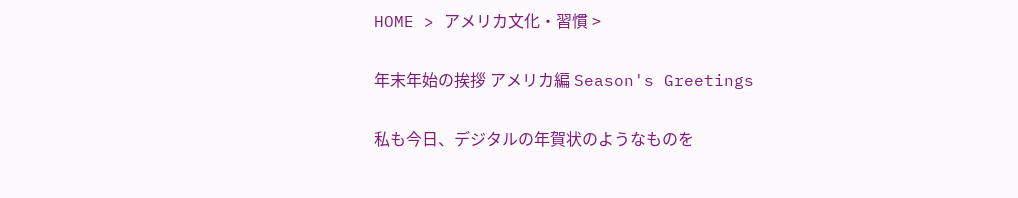HOME > アメリカ文化・習慣 >

年末年始の挨拶 アメリカ編 Season's Greetings

私も今日、デジタルの年賀状のようなものを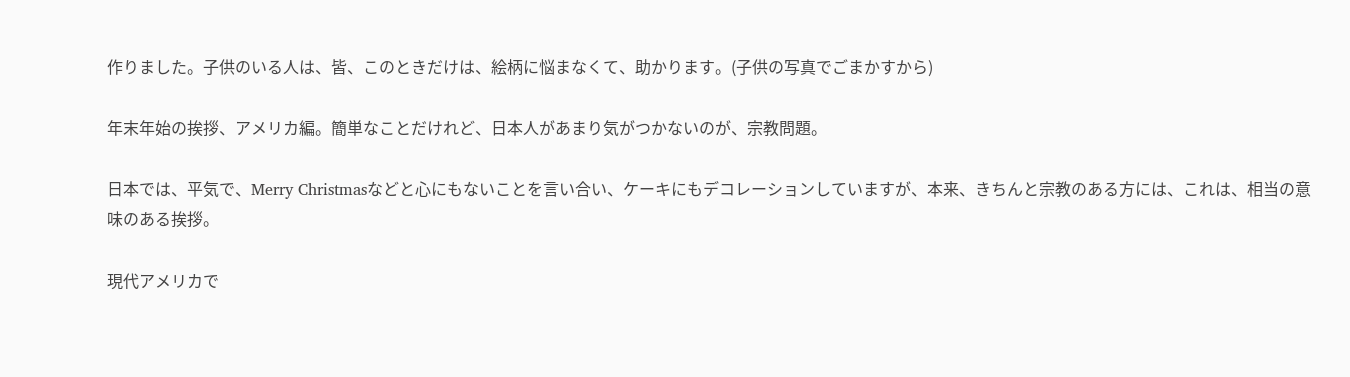作りました。子供のいる人は、皆、このときだけは、絵柄に悩まなくて、助かります。(子供の写真でごまかすから)

年末年始の挨拶、アメリカ編。簡単なことだけれど、日本人があまり気がつかないのが、宗教問題。

日本では、平気で、Merry Christmasなどと心にもないことを言い合い、ケーキにもデコレーションしていますが、本来、きちんと宗教のある方には、これは、相当の意味のある挨拶。

現代アメリカで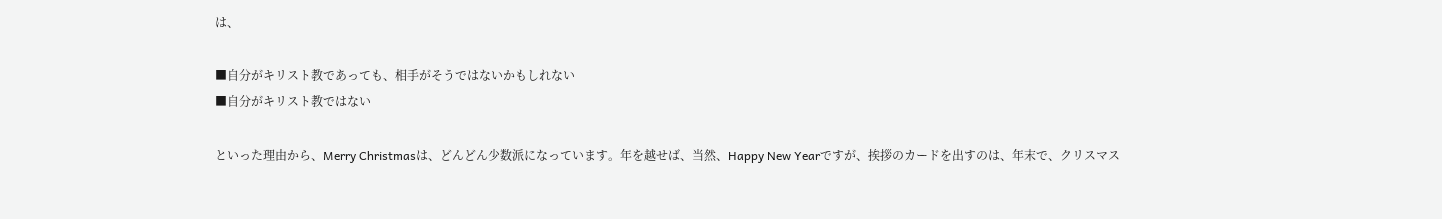は、

■自分がキリスト教であっても、相手がそうではないかもしれない
■自分がキリスト教ではない

といった理由から、Merry Christmasは、どんどん少数派になっています。年を越せば、当然、Happy New Yearですが、挨拶のカードを出すのは、年末で、クリスマス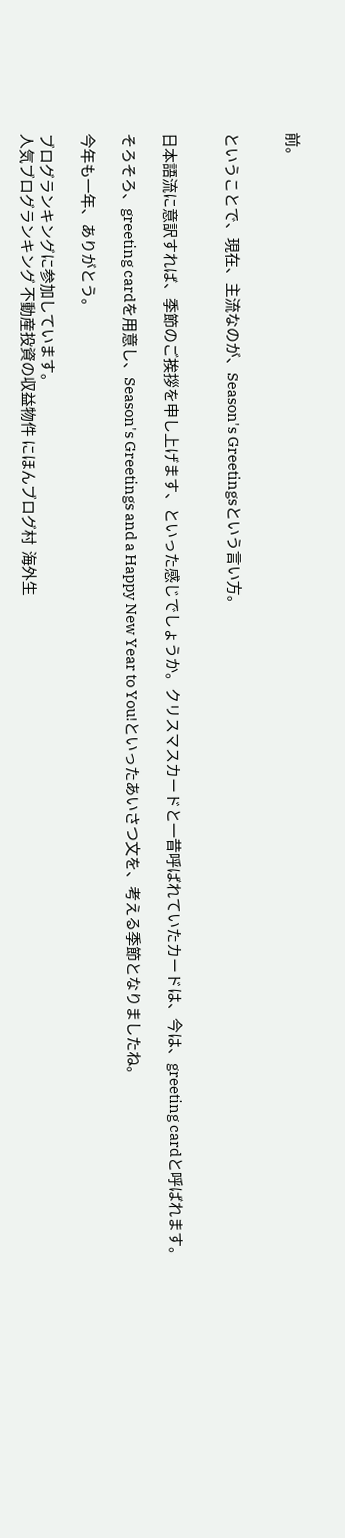前。


ということで、現在、主流なのが、Season's Greetingsという言い方。


日本語流に意訳すれば、季節のご挨拶を申し上げます、といった感じでしょうか。クリスマスカードと一昔呼ばれていたカードは、今は、greeting cardと呼ばれます。

そろそろ、greeting cardを用意し、Season's Greetings and a Happy New Year to You!といったあいさつ文を、考える季節となりましたね。

今年も一年、ありがとう。

ブログランキングに参加しています。
人気ブログランキング 不動産投資の収益物件 にほんブログ村  海外生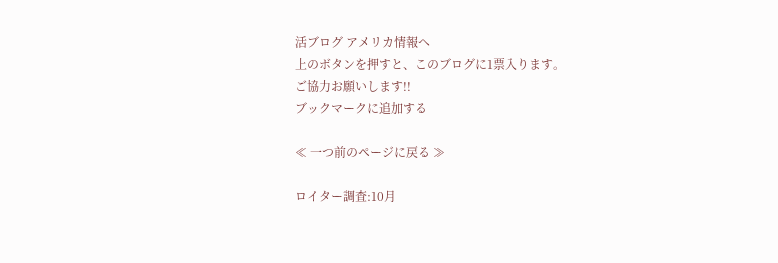活ブログ アメリカ情報へ
上のボタンを押すと、このブログに1票入ります。
ご協力お願いします!!
ブックマークに追加する

≪ 一つ前のページに戻る ≫

ロイター調査:10月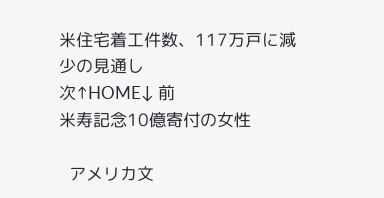米住宅着工件数、117万戸に減少の見通し
次↑HOME↓ 前
米寿記念10億寄付の女性

  アメリカ文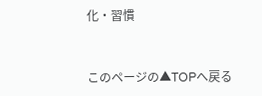化・習慣


このページの▲TOPへ戻る